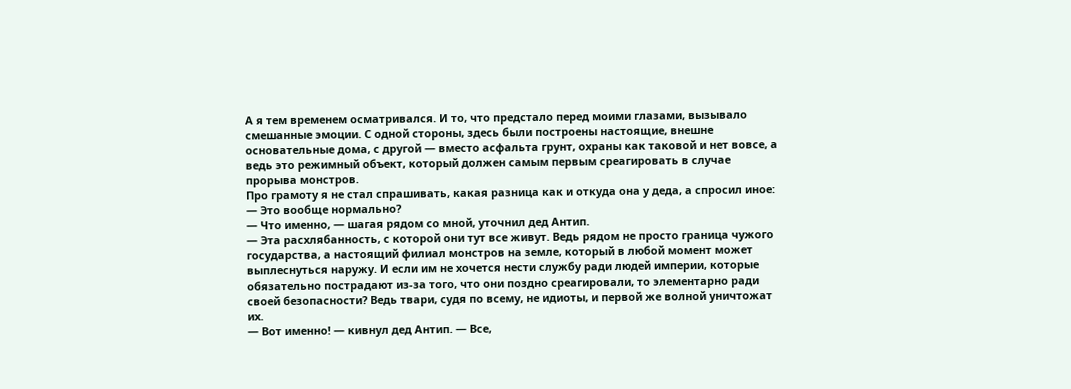А я тем временем осматривался. И то, что предстало перед моими глазами, вызывало смешанные эмоции. С одной стороны, здесь были построены настоящие, внешне основательные дома, с другой — вместо асфальта грунт, охраны как таковой и нет вовсе, а ведь это режимный объект, который должен самым первым среагировать в случае прорыва монстров.
Про грамоту я не стал спрашивать, какая разница как и откуда она у деда, а спросил иное:
— Это вообще нормально?
— Что именно, — шагая рядом со мной, уточнил дед Антип.
— Эта расхлябанность, с которой они тут все живут. Ведь рядом не просто граница чужого государства, а настоящий филиал монстров на земле, который в любой момент может выплеснуться наружу. И если им не хочется нести службу ради людей империи, которые обязательно пострадают из-за того, что они поздно среагировали, то элементарно ради своей безопасности? Ведь твари, судя по всему, не идиоты, и первой же волной уничтожат их.
— Вот именно! — кивнул дед Антип. — Все,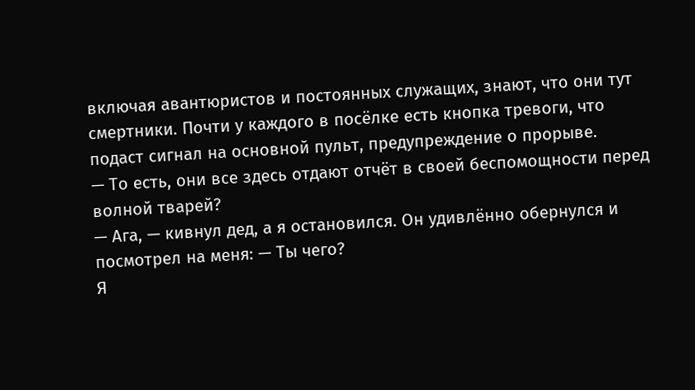включая авантюристов и постоянных служащих, знают, что они тут смертники. Почти у каждого в посёлке есть кнопка тревоги, что подаст сигнал на основной пульт, предупреждение о прорыве.
— То есть, они все здесь отдают отчёт в своей беспомощности перед волной тварей?
— Ага, — кивнул дед, а я остановился. Он удивлённо обернулся и посмотрел на меня: — Ты чего?
Я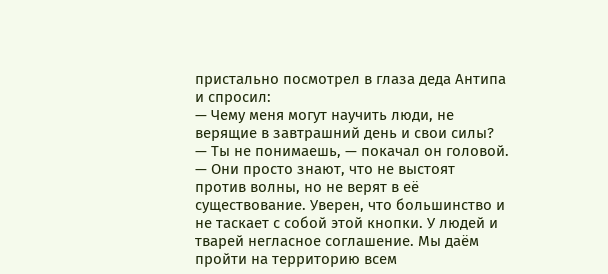пристально посмотрел в глаза деда Антипа и спросил:
— Чему меня могут научить люди, не верящие в завтрашний день и свои силы?
— Ты не понимаешь, — покачал он головой. — Они просто знают, что не выстоят против волны, но не верят в её существование. Уверен, что большинство и не таскает с собой этой кнопки. У людей и тварей негласное соглашение. Мы даём пройти на территорию всем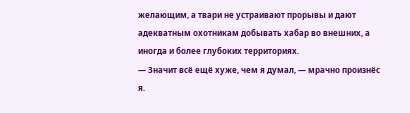желающим, а твари не устраивают прорывы и дают адекватным охотникам добывать хабар во внешних, а иногда и более глубоких территориях.
— Значит всё ещё хуже, чем я думал, — мрачно произнёс я.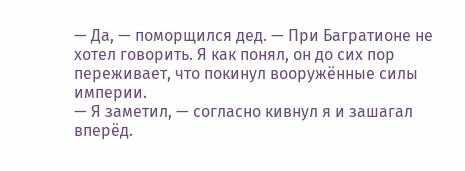— Да, — поморщился дед. — При Багратионе не хотел говорить. Я как понял, он до сих пор переживает, что покинул вооружённые силы империи.
— Я заметил, — согласно кивнул я и зашагал вперёд.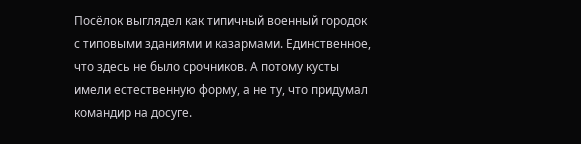Посёлок выглядел как типичный военный городок с типовыми зданиями и казармами. Единственное, что здесь не было срочников. А потому кусты имели естественную форму, а не ту, что придумал командир на досуге.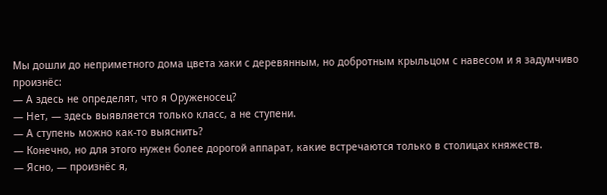Мы дошли до неприметного дома цвета хаки с деревянным, но добротным крыльцом с навесом и я задумчиво произнёс:
— А здесь не определят, что я Оруженосец?
— Нет, — здесь выявляется только класс, а не ступени.
— А ступень можно как-то выяснить?
— Конечно, но для этого нужен более дорогой аппарат, какие встречаются только в столицах княжеств.
— Ясно, — произнёс я,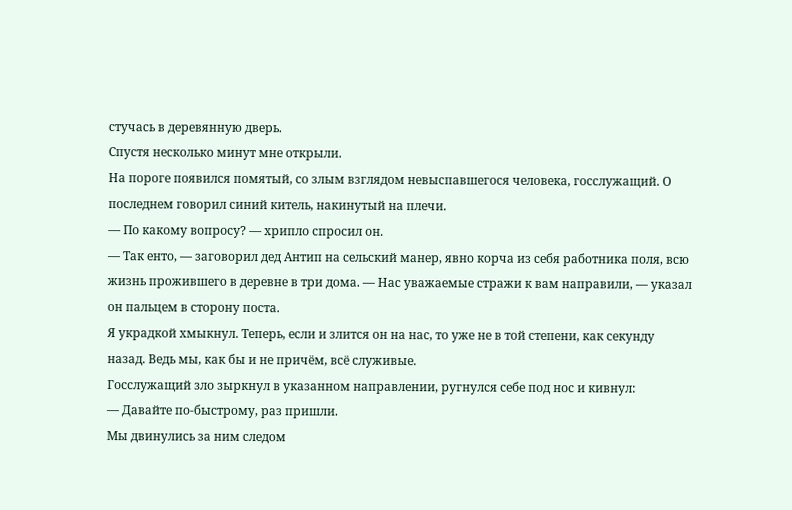стучась в деревянную дверь.
Спустя несколько минут мне открыли.
На пороге появился помятый, со злым взглядом невыспавшегося человека, госслужащий. О последнем говорил синий китель, накинутый на плечи.
— По какому вопросу? — хрипло спросил он.
— Так енто, — заговорил дед Антип на сельский манер, явно корча из себя работника поля, всю жизнь прожившего в деревне в три дома. — Нас уважаемые стражи к вам направили, — указал он пальцем в сторону поста.
Я украдкой хмыкнул. Теперь, если и злится он на нас, то уже не в той степени, как секунду назад. Ведь мы, как бы и не причём, всё служивые.
Госслужащий зло зыркнул в указанном направлении, ругнулся себе под нос и кивнул:
— Давайте по-быстрому, раз пришли.
Мы двинулись за ним следом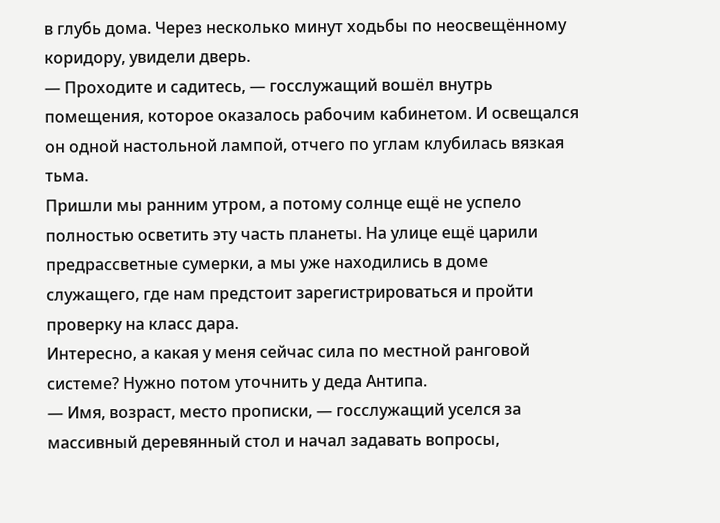в глубь дома. Через несколько минут ходьбы по неосвещённому коридору, увидели дверь.
— Проходите и садитесь, — госслужащий вошёл внутрь помещения, которое оказалось рабочим кабинетом. И освещался он одной настольной лампой, отчего по углам клубилась вязкая тьма.
Пришли мы ранним утром, а потому солнце ещё не успело полностью осветить эту часть планеты. На улице ещё царили предрассветные сумерки, а мы уже находились в доме служащего, где нам предстоит зарегистрироваться и пройти проверку на класс дара.
Интересно, а какая у меня сейчас сила по местной ранговой системе? Нужно потом уточнить у деда Антипа.
— Имя, возраст, место прописки, — госслужащий уселся за массивный деревянный стол и начал задавать вопросы,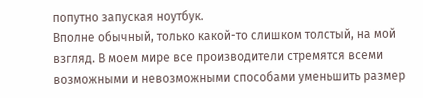попутно запуская ноутбук.
Вполне обычный, только какой-то слишком толстый, на мой взгляд. В моем мире все производители стремятся всеми возможными и невозможными способами уменьшить размер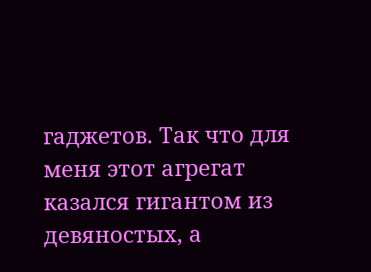гаджетов. Так что для меня этот агрегат казался гигантом из девяностых, а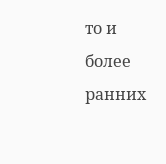то и более ранних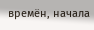времён, начала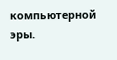компьютерной эры.